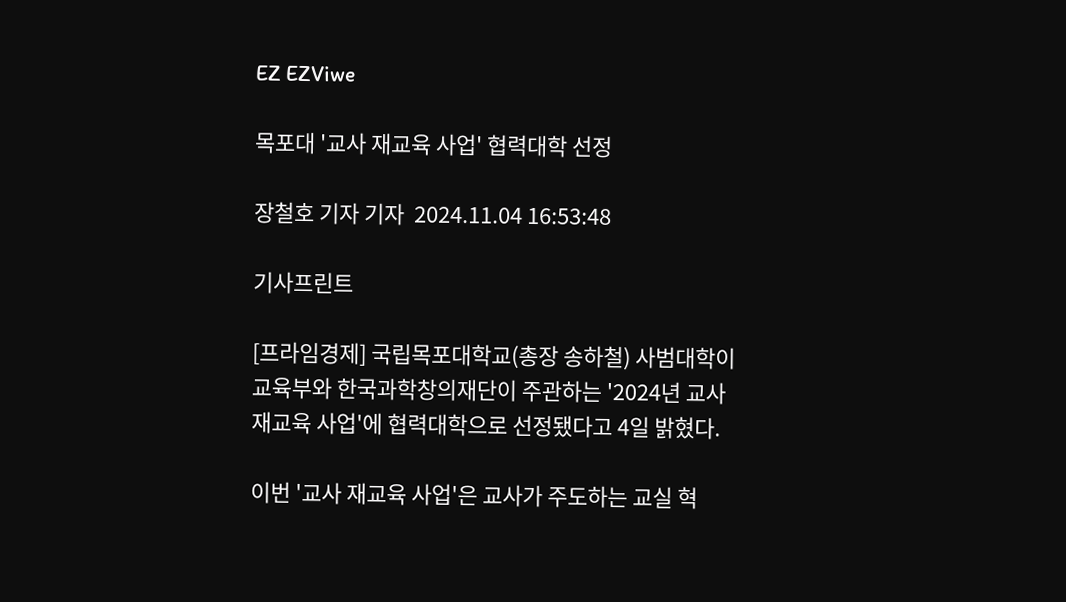EZ EZViwe

목포대 '교사 재교육 사업' 협력대학 선정

장철호 기자 기자  2024.11.04 16:53:48

기사프린트

[프라임경제] 국립목포대학교(총장 송하철) 사범대학이 교육부와 한국과학창의재단이 주관하는 '2024년 교사 재교육 사업'에 협력대학으로 선정됐다고 4일 밝혔다.

이번 '교사 재교육 사업'은 교사가 주도하는 교실 혁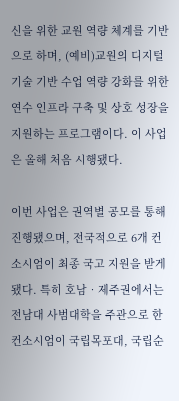신을 위한 교원 역량 체계를 기반으로 하며, (예비)교원의 디지털 기술 기반 수업 역량 강화를 위한 연수 인프라 구축 및 상호 성장을 지원하는 프로그램이다. 이 사업은 올해 처음 시행됐다.

이번 사업은 권역별 공모를 통해 진행됐으며, 전국적으로 6개 컨소시엄이 최종 국고 지원을 받게 됐다. 특히 호남‧제주권에서는 전남대 사범대학을 주관으로 한 컨소시엄이 국립목포대, 국립순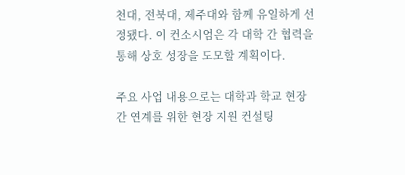천대, 전북대, 제주대와 함께 유일하게 선정됐다. 이 컨소시엄은 각 대학 간 협력을 통해 상호 성장을 도모할 계획이다.

주요 사업 내용으로는 대학과 학교 현장 간 연계를 위한 현장 지원 컨설팅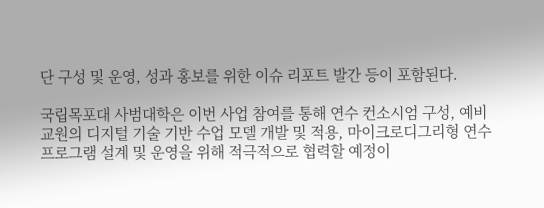단 구성 및 운영, 성과 홍보를 위한 이슈 리포트 발간 등이 포함된다.

국립목포대 사범대학은 이번 사업 참여를 통해 연수 컨소시엄 구성, 예비 교원의 디지털 기술 기반 수업 모델 개발 및 적용, 마이크로디그리형 연수 프로그램 설계 및 운영을 위해 적극적으로 협력할 예정이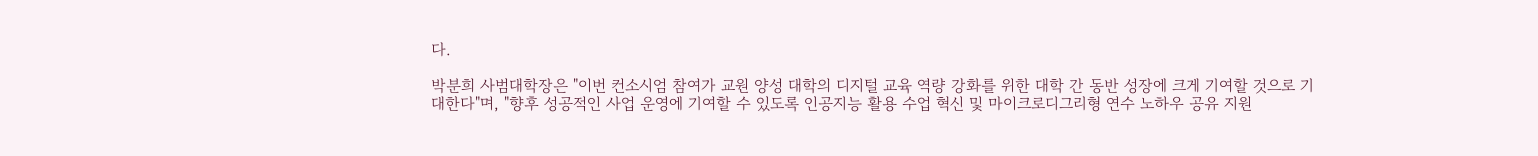다.

박분희 사범대학장은 "이번 컨소시엄 참여가 교원 양성 대학의 디지털 교육 역량 강화를 위한 대학 간 동반 성장에 크게 기여할 것으로 기대한다"며, "향후 성공적인 사업 운영에 기여할 수 있도록 인공지능 활용 수업 혁신 및 마이크로디그리형 연수 노하우 공유 지원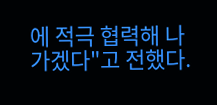에 적극 협력해 나가겠다"고 전했다.